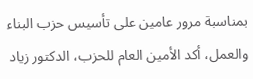بمناسبة مرور عامين على تأسيس حزب البناء والعمل، أكد الأمين العام للحزب، الدكتور زياد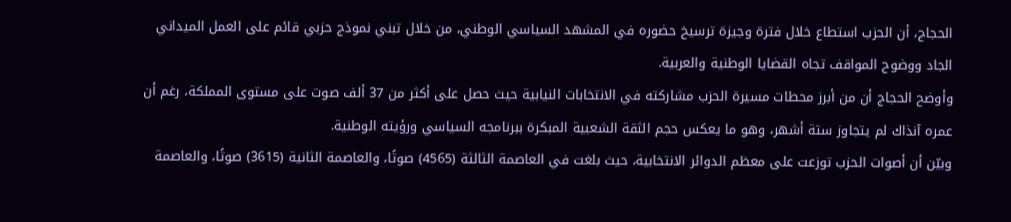الحجاج، أن الحزب استطاع خلال فترة وجيزة ترسيخ حضوره في المشهد السياسي الوطني، من خلال تبني نموذج حزبي قائم على العمل الميداني الجاد ووضوح المواقف تجاه القضايا الوطنية والعربية.
وأوضح الحجاج أن من أبرز محطات مسيرة الحزب مشاركته في الانتخابات النيابية حيث حصل على أكثر من 37 ألف صوت على مستوى المملكة، رغم أن عمره آنذاك لم يتجاوز ستة أشهر، وهو ما يعكس حجم الثقة الشعبية المبكرة ببرنامجه السياسي ورؤيته الوطنية.
وبيّن أن أصوات الحزب توزعت على معظم الدوائر الانتخابية، حيث بلغت في العاصمة الثالثة (4565) صوتًا، والعاصمة الثانية (3615) صوتًا، والعاصمة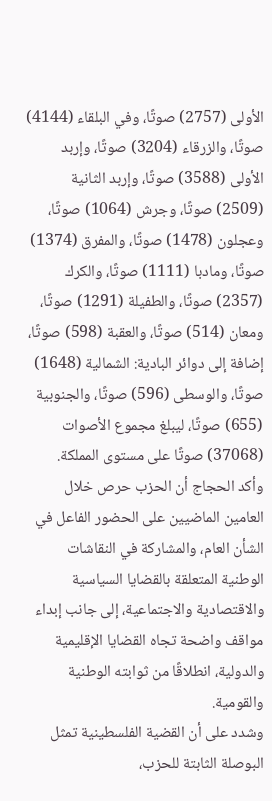الأولى (2757) صوتًا، وفي البلقاء (4144) صوتًا، والزرقاء (3204) صوتًا، وإربد الأولى (3588) صوتًا، وإربد الثانية (2509) صوتًا، وجرش (1064) صوتًا، وعجلون (1478) صوتًا، والمفرق (1374) صوتًا، ومادبا (1111) صوتًا، والكرك (2357) صوتًا، والطفيلة (1291) صوتًا، ومعان (514) صوتًا، والعقبة (598) صوتًا، إضافة إلى دوائر البادية: الشمالية (1648) صوتًا، والوسطى (596) صوتًا، والجنوبية (655) صوتًا، ليبلغ مجموع الأصوات (37068) صوتًا على مستوى المملكة.
وأكد الحجاج أن الحزب حرص خلال العامين الماضيين على الحضور الفاعل في الشأن العام، والمشاركة في النقاشات الوطنية المتعلقة بالقضايا السياسية والاقتصادية والاجتماعية، إلى جانب إبداء مواقف واضحة تجاه القضايا الإقليمية والدولية، انطلاقًا من ثوابته الوطنية والقومية.
وشدد على أن القضية الفلسطينية تمثل البوصلة الثابتة للحزب،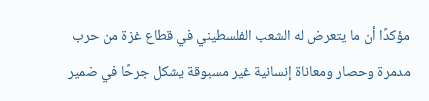مؤكدًا أن ما يتعرض له الشعب الفلسطيني في قطاع غزة من حرب مدمرة وحصار ومعاناة إنسانية غير مسبوقة يشكل جرحًا في ضمير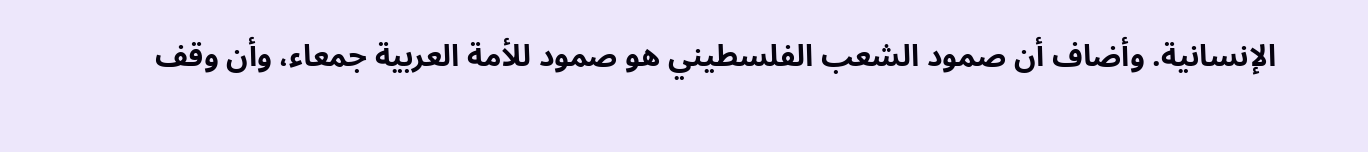الإنسانية. وأضاف أن صمود الشعب الفلسطيني هو صمود للأمة العربية جمعاء، وأن وقف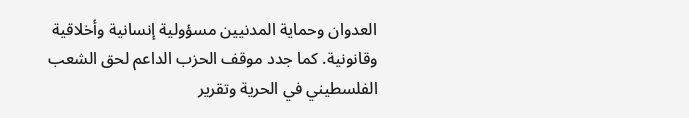العدوان وحماية المدنيين مسؤولية إنسانية وأخلاقية وقانونية. كما جدد موقف الحزب الداعم لحق الشعب الفلسطيني في الحرية وتقرير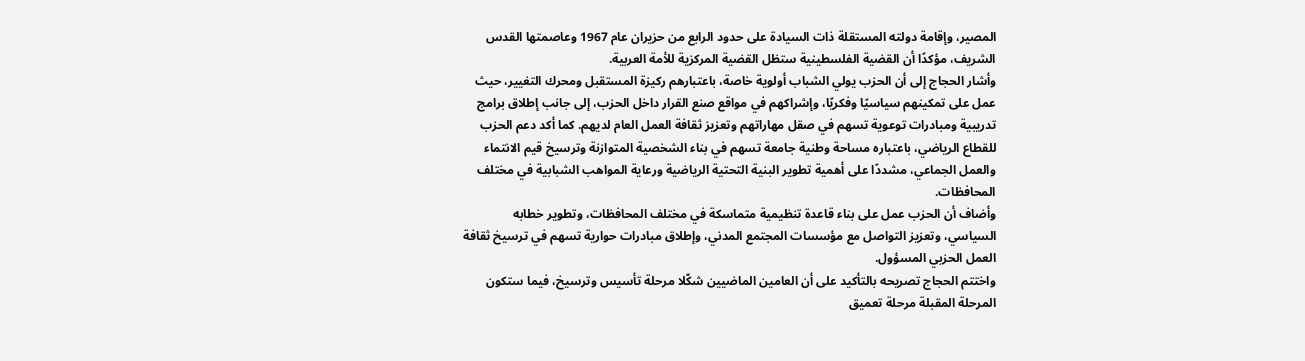المصير، وإقامة دولته المستقلة ذات السيادة على حدود الرابع من حزيران عام 1967 وعاصمتها القدس الشريف، مؤكدًا أن القضية الفلسطينية ستظل القضية المركزية للأمة العربية.
وأشار الحجاج إلى أن الحزب يولي الشباب أولوية خاصة، باعتبارهم ركيزة المستقبل ومحرك التغيير، حيث عمل على تمكينهم سياسيًا وفكريًا، وإشراكهم في مواقع صنع القرار داخل الحزب، إلى جانب إطلاق برامج تدريبية ومبادرات توعوية تسهم في صقل مهاراتهم وتعزيز ثقافة العمل العام لديهم. كما أكد دعم الحزب للقطاع الرياضي، باعتباره مساحة وطنية جامعة تسهم في بناء الشخصية المتوازنة وترسيخ قيم الانتماء والعمل الجماعي، مشددًا على أهمية تطوير البنية التحتية الرياضية ورعاية المواهب الشبابية في مختلف المحافظات.
وأضاف أن الحزب عمل على بناء قاعدة تنظيمية متماسكة في مختلف المحافظات، وتطوير خطابه السياسي، وتعزيز التواصل مع مؤسسات المجتمع المدني، وإطلاق مبادرات حوارية تسهم في ترسيخ ثقافة العمل الحزبي المسؤول.
واختتم الحجاج تصريحه بالتأكيد على أن العامين الماضيين شكّلا مرحلة تأسيس وترسيخ، فيما ستكون المرحلة المقبلة مرحلة تعميق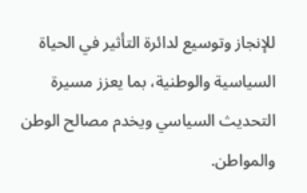للإنجاز وتوسيع لدائرة التأثير في الحياة السياسية والوطنية، بما يعزز مسيرة التحديث السياسي ويخدم مصالح الوطن والمواطن.